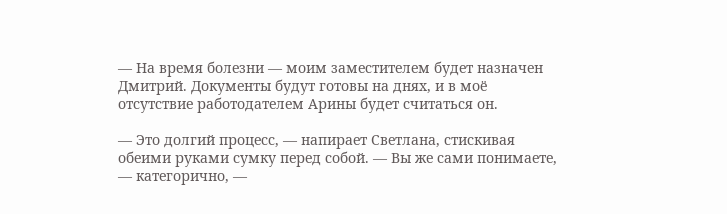— На время болезни — моим заместителем будет назначен Дмитрий. Документы будут готовы на днях, и в моё отсутствие работодателем Арины будет считаться он.

— Это долгий процесс, — напирает Светлана, стискивая обеими руками сумку перед собой. — Вы же сами понимаете, — категорично, —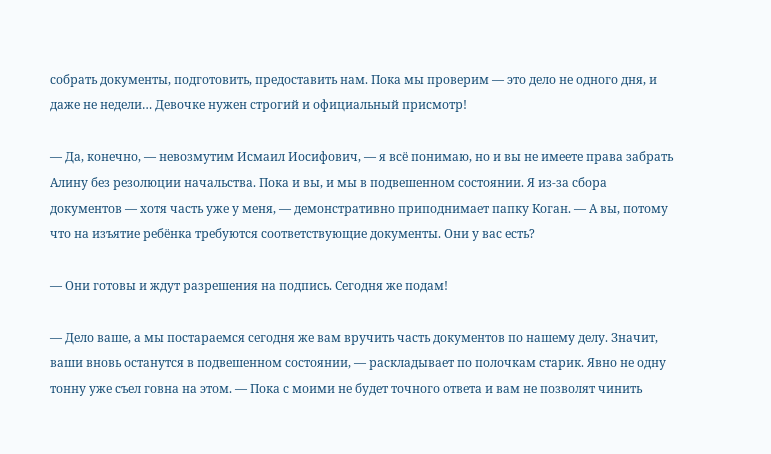собрать документы, подготовить, предоставить нам. Пока мы проверим — это дело не одного дня, и даже не недели… Девочке нужен строгий и официальный присмотр!

— Да, конечно, — невозмутим Исмаил Иосифович, — я всё понимаю, но и вы не имеете права забрать Алину без резолюции начальства. Пока и вы, и мы в подвешенном состоянии. Я из-за сбора документов — хотя часть уже у меня, — демонстративно приподнимает папку Коган. — А вы, потому что на изъятие ребёнка требуются соответствующие документы. Они у вас есть?

— Они готовы и ждут разрешения на подпись. Сегодня же подам!

— Дело ваше, а мы постараемся сегодня же вам вручить часть документов по нашему делу. Значит, ваши вновь останутся в подвешенном состоянии, — раскладывает по полочкам старик. Явно не одну тонну уже съел говна на этом. — Пока с моими не будет точного ответа и вам не позволят чинить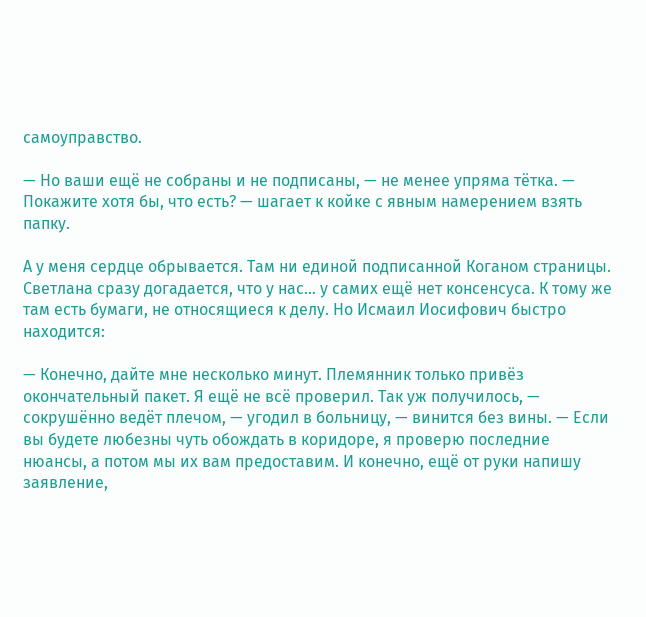самоуправство.

— Но ваши ещё не собраны и не подписаны, — не менее упряма тётка. — Покажите хотя бы, что есть? — шагает к койке с явным намерением взять папку.

А у меня сердце обрывается. Там ни единой подписанной Коганом страницы. Светлана сразу догадается, что у нас… у самих ещё нет консенсуса. К тому же там есть бумаги, не относящиеся к делу. Но Исмаил Иосифович быстро находится:

— Конечно, дайте мне несколько минут. Племянник только привёз окончательный пакет. Я ещё не всё проверил. Так уж получилось, — сокрушённо ведёт плечом, — угодил в больницу, — винится без вины. — Если вы будете любезны чуть обождать в коридоре, я проверю последние нюансы, а потом мы их вам предоставим. И конечно, ещё от руки напишу заявление,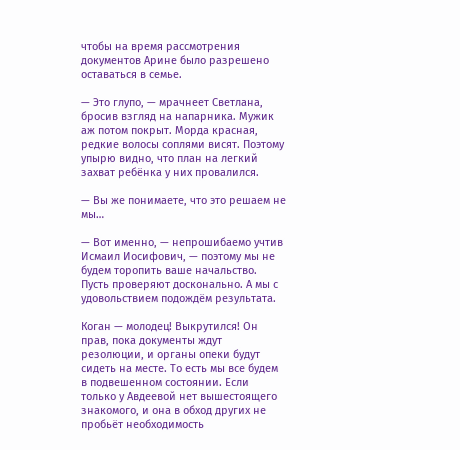чтобы на время рассмотрения документов Арине было разрешено оставаться в семье.

— Это глупо, — мрачнеет Светлана, бросив взгляд на напарника. Мужик аж потом покрыт. Морда красная, редкие волосы соплями висят. Поэтому упырю видно, что план на легкий захват ребёнка у них провалился.

— Вы же понимаете, что это решаем не мы…

— Вот именно, — непрошибаемо учтив Исмаил Иосифович, — поэтому мы не будем торопить ваше начальство. Пусть проверяют досконально. А мы с удовольствием подождём результата.

Коган — молодец! Выкрутился! Он прав, пока документы ждут резолюции, и органы опеки будут сидеть на месте. То есть мы все будем в подвешенном состоянии. Если только у Авдеевой нет вышестоящего знакомого, и она в обход других не пробьёт необходимость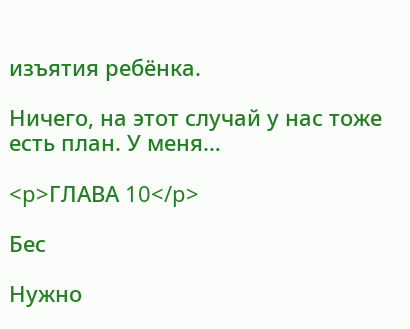изъятия ребёнка.

Ничего, на этот случай у нас тоже есть план. У меня…

<p>ГЛАВА 10</p>

Бес

Нужно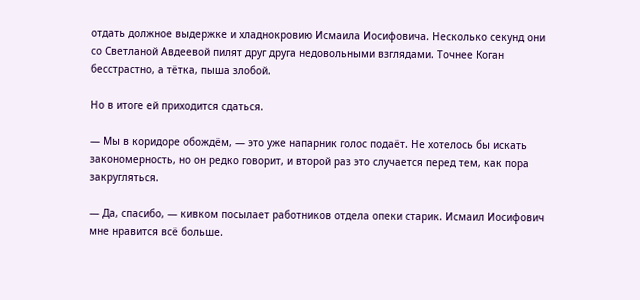отдать должное выдержке и хладнокровию Исмаила Иосифовича. Несколько секунд они со Светланой Авдеевой пилят друг друга недовольными взглядами. Точнее Коган бесстрастно, а тётка, пыша злобой.

Но в итоге ей приходится сдаться.

— Мы в коридоре обождём, — это уже напарник голос подаёт. Не хотелось бы искать закономерность, но он редко говорит, и второй раз это случается перед тем, как пора закругляться.

— Да, спасибо, — кивком посылает работников отдела опеки старик. Исмаил Иосифович мне нравится всё больше.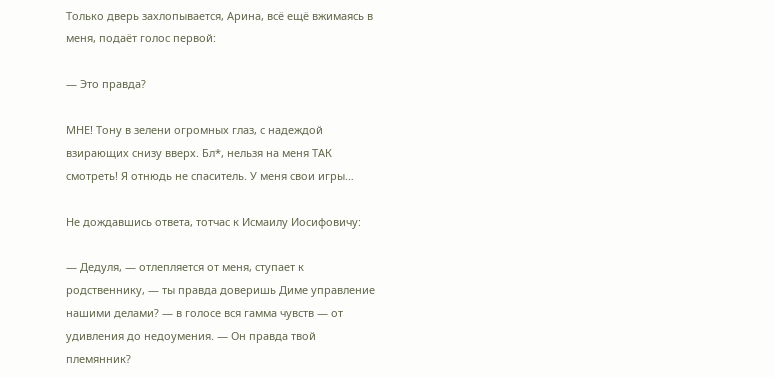Только дверь захлопывается, Арина, всё ещё вжимаясь в меня, подаёт голос первой:

— Это правда?

МНЕ! Тону в зелени огромных глаз, с надеждой взирающих снизу вверх. Бл*, нельзя на меня ТАК смотреть! Я отнюдь не спаситель. У меня свои игры…

Не дождавшись ответа, тотчас к Исмаилу Иосифовичу:

— Дедуля, — отлепляется от меня, ступает к родственнику, — ты правда доверишь Диме управление нашими делами? — в голосе вся гамма чувств — от удивления до недоумения. — Он правда твой племянник?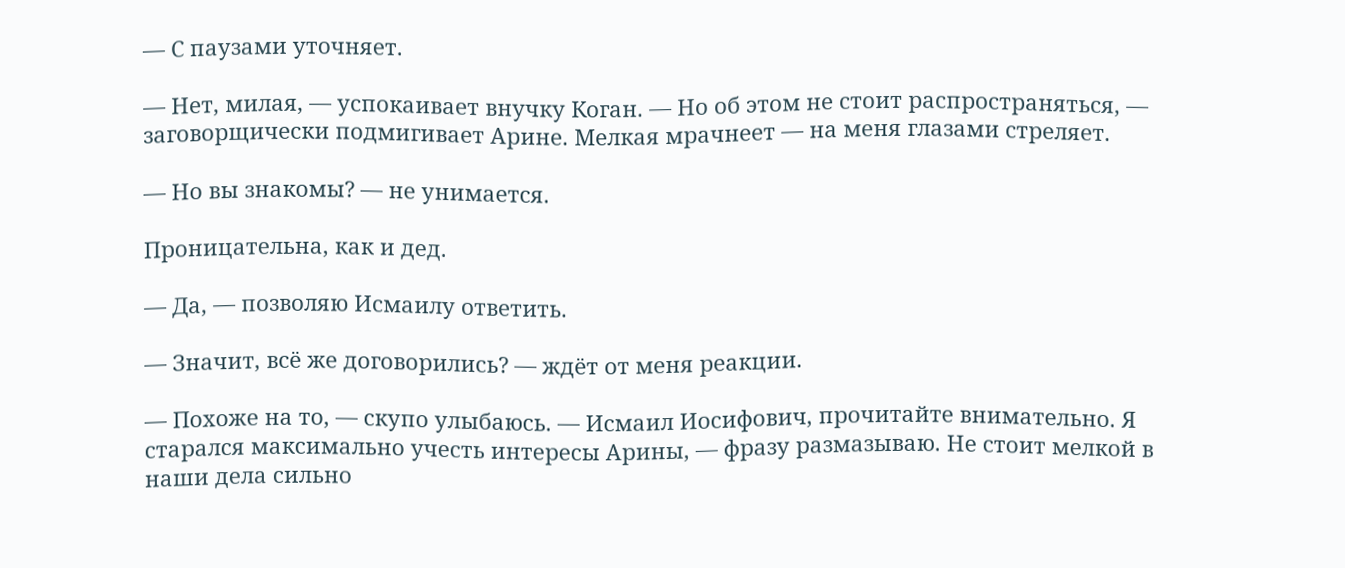— С паузами уточняет.

— Нет, милая, — успокаивает внучку Коган. — Но об этом не стоит распространяться, — заговорщически подмигивает Арине. Мелкая мрачнеет — на меня глазами стреляет.

— Но вы знакомы? — не унимается.

Проницательна, как и дед.

— Да, — позволяю Исмаилу ответить.

— Значит, всё же договорились? — ждёт от меня реакции.

— Похоже на то, — скупо улыбаюсь. — Исмаил Иосифович, прочитайте внимательно. Я старался максимально учесть интересы Арины, — фразу размазываю. Не стоит мелкой в наши дела сильно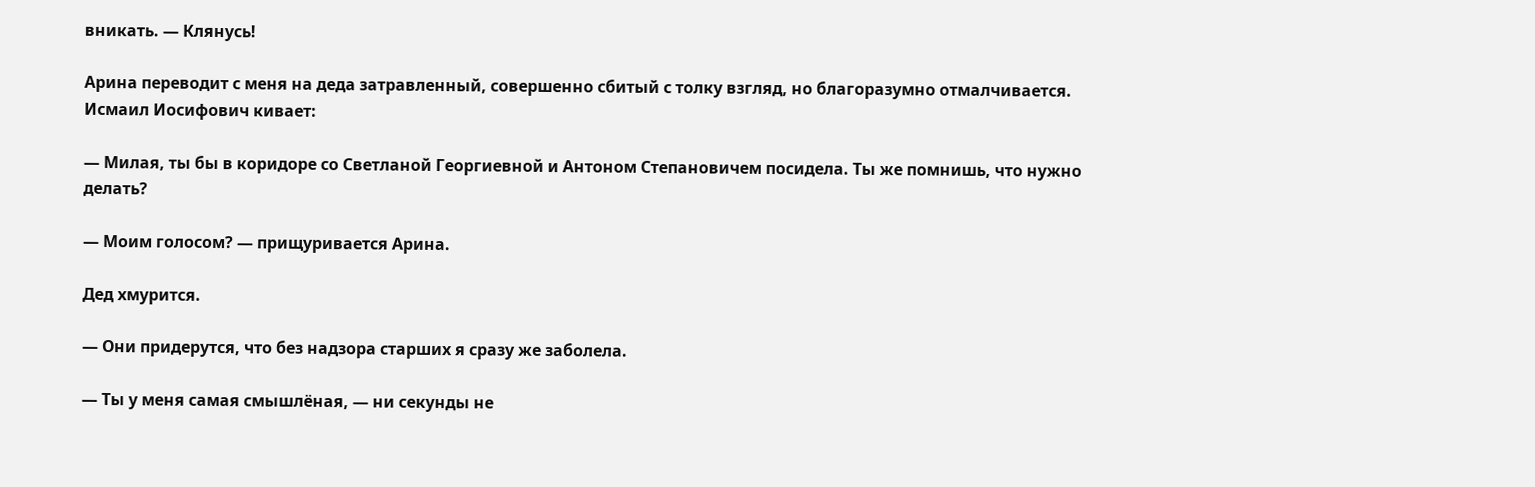вникать. — Клянусь!

Арина переводит с меня на деда затравленный, совершенно сбитый с толку взгляд, но благоразумно отмалчивается. Исмаил Иосифович кивает:

— Милая, ты бы в коридоре со Светланой Георгиевной и Антоном Степановичем посидела. Ты же помнишь, что нужно делать?

— Моим голосом? — прищуривается Арина.

Дед хмурится.

— Они придерутся, что без надзора старших я сразу же заболела.

— Ты у меня самая смышлёная, — ни секунды не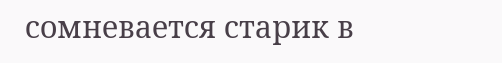сомневается старик в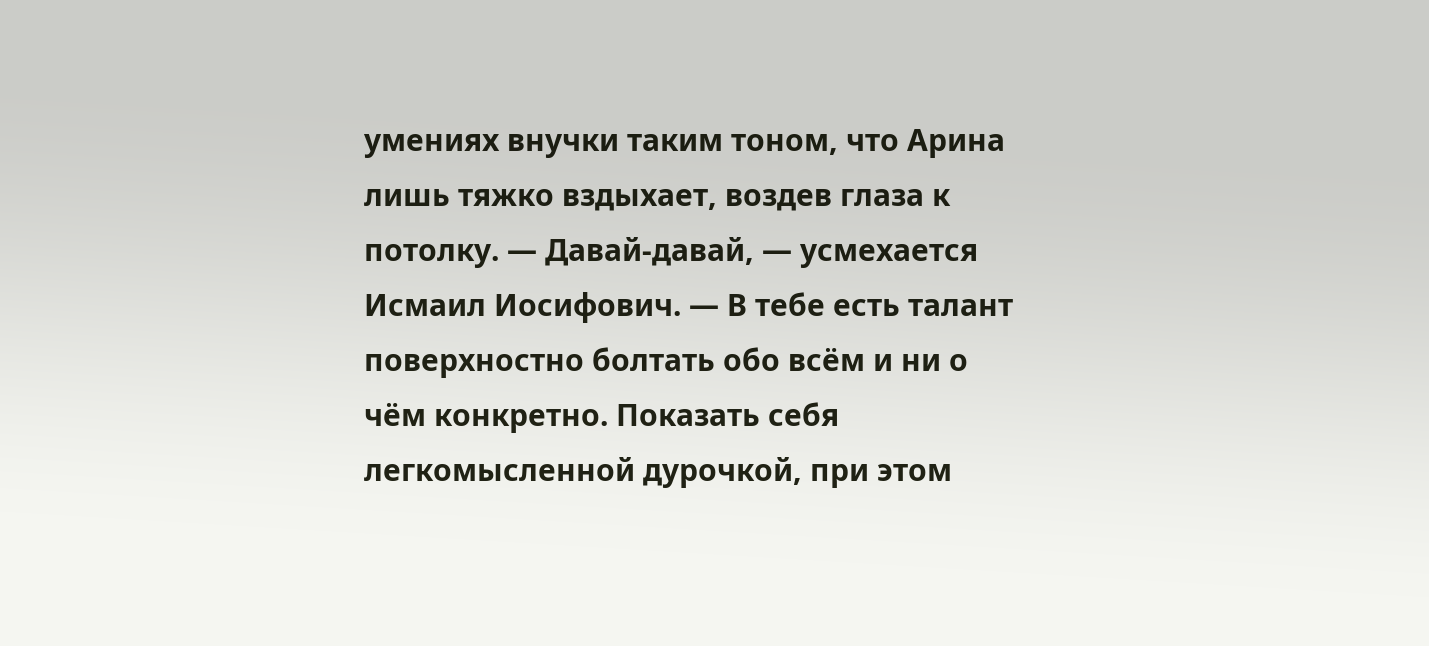умениях внучки таким тоном, что Арина лишь тяжко вздыхает, воздев глаза к потолку. — Давай-давай, — усмехается Исмаил Иосифович. — В тебе есть талант поверхностно болтать обо всём и ни о чём конкретно. Показать себя легкомысленной дурочкой, при этом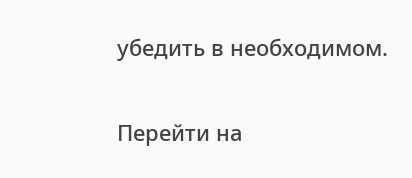убедить в необходимом.

Перейти на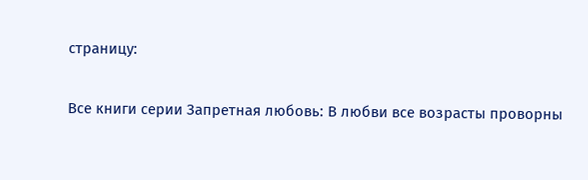страницу:

Все книги серии Запретная любовь: В любви все возрасты проворны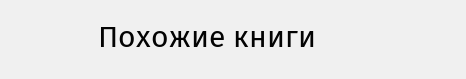Похожие книги